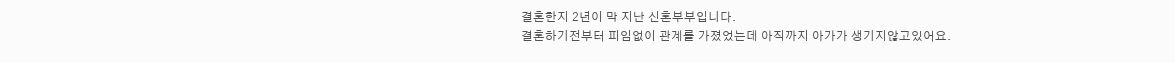결혼한지 2년이 막 지난 신혼부부입니다.
결혼하기전부터 피임없이 관계를 가졌었는데 아직까지 아가가 생기지않고있어요.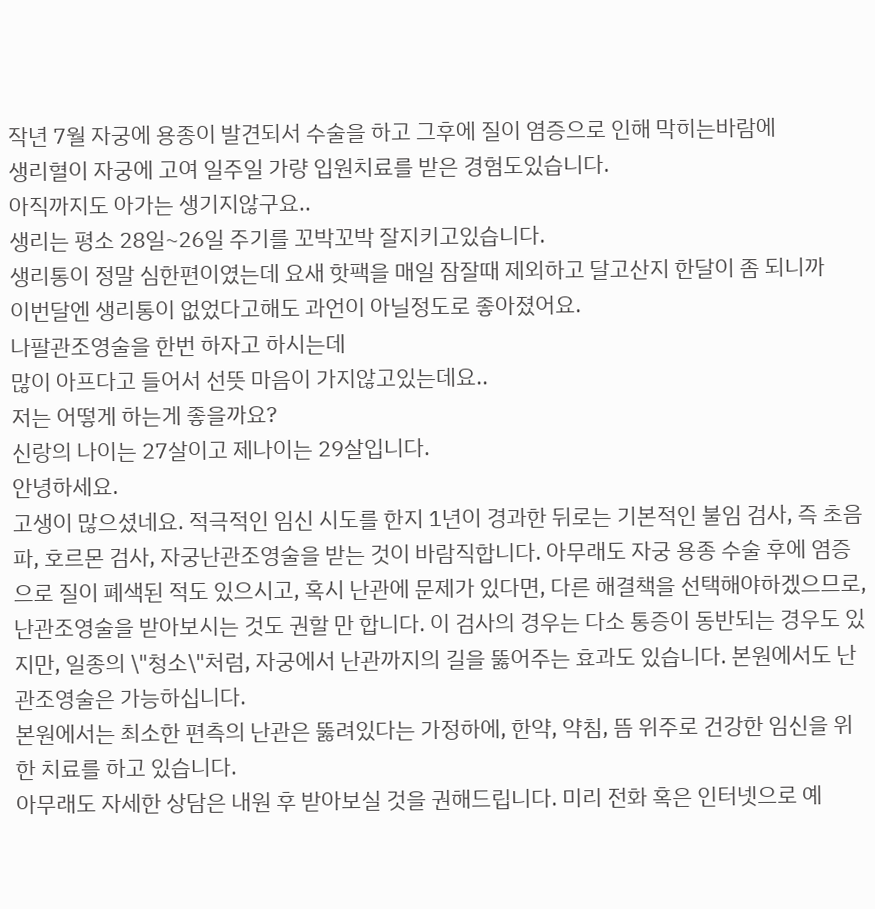작년 7월 자궁에 용종이 발견되서 수술을 하고 그후에 질이 염증으로 인해 막히는바람에
생리혈이 자궁에 고여 일주일 가량 입원치료를 받은 경험도있습니다.
아직까지도 아가는 생기지않구요..
생리는 평소 28일~26일 주기를 꼬박꼬박 잘지키고있습니다.
생리통이 정말 심한편이였는데 요새 핫팩을 매일 잠잘때 제외하고 달고산지 한달이 좀 되니까
이번달엔 생리통이 없었다고해도 과언이 아닐정도로 좋아졌어요.
나팔관조영술을 한번 하자고 하시는데
많이 아프다고 들어서 선뜻 마음이 가지않고있는데요..
저는 어떻게 하는게 좋을까요?
신랑의 나이는 27살이고 제나이는 29살입니다.
안녕하세요.
고생이 많으셨네요. 적극적인 임신 시도를 한지 1년이 경과한 뒤로는 기본적인 불임 검사, 즉 초음파, 호르몬 검사, 자궁난관조영술을 받는 것이 바람직합니다. 아무래도 자궁 용종 수술 후에 염증으로 질이 폐색된 적도 있으시고, 혹시 난관에 문제가 있다면, 다른 해결책을 선택해야하겠으므로, 난관조영술을 받아보시는 것도 권할 만 합니다. 이 검사의 경우는 다소 통증이 동반되는 경우도 있지만, 일종의 \"청소\"처럼, 자궁에서 난관까지의 길을 뚫어주는 효과도 있습니다. 본원에서도 난관조영술은 가능하십니다.
본원에서는 최소한 편측의 난관은 뚫려있다는 가정하에, 한약, 약침, 뜸 위주로 건강한 임신을 위한 치료를 하고 있습니다.
아무래도 자세한 상담은 내원 후 받아보실 것을 권해드립니다. 미리 전화 혹은 인터넷으로 예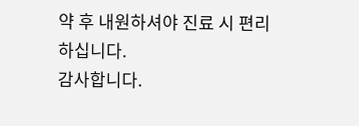약 후 내원하셔야 진료 시 편리하십니다.
감사합니다.